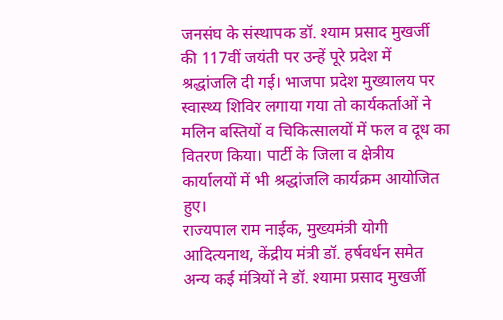जनसंघ के संस्थापक डॉ. श्याम प्रसाद मुखर्जी की 117वीं जयंती पर उन्हें पूरे प्रदेश में श्रद्धांजलि दी गई। भाजपा प्रदेश मुख्यालय पर स्वास्थ्य शिविर लगाया गया तो कार्यकर्ताओं ने मलिन बस्तियों व चिकित्सालयों में फल व दूध का वितरण किया। पार्टी के जिला व क्षेत्रीय कार्यालयों में भी श्रद्धांजलि कार्यक्रम आयोजित हुए।
राज्यपाल राम नाईक, मुख्यमंत्री योगी आदित्यनाथ, केंद्रीय मंत्री डॉ. हर्षवर्धन समेत अन्य कई मंत्रियों ने डॉ. श्यामा प्रसाद मुखर्जी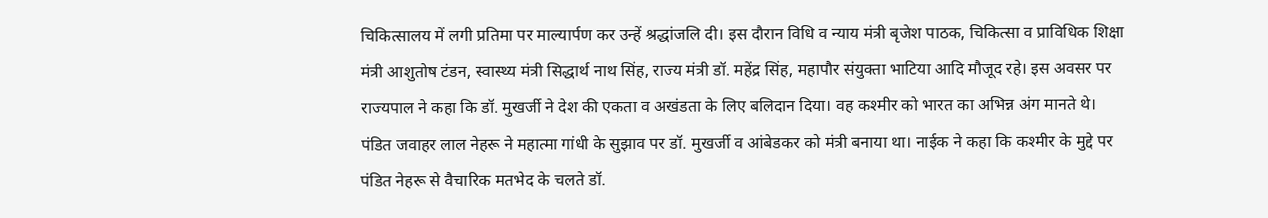चिकित्सालय में लगी प्रतिमा पर माल्यार्पण कर उन्हें श्रद्धांजलि दी। इस दौरान विधि व न्याय मंत्री बृजेश पाठक, चिकित्सा व प्राविधिक शिक्षा मंत्री आशुतोष टंडन, स्वास्थ्य मंत्री सिद्धार्थ नाथ सिंह, राज्य मंत्री डॉ. महेंद्र सिंह, महापौर संयुक्ता भाटिया आदि मौजूद रहे। इस अवसर पर राज्यपाल ने कहा कि डॉ. मुखर्जी ने देश की एकता व अखंडता के लिए बलिदान दिया। वह कश्मीर को भारत का अभिन्न अंग मानते थे।
पंडित जवाहर लाल नेहरू ने महात्मा गांधी के सुझाव पर डॉ. मुखर्जी व आंबेडकर को मंत्री बनाया था। नाईक ने कहा कि कश्मीर के मुद्दे पर पंडित नेहरू से वैचारिक मतभेद के चलते डॉ.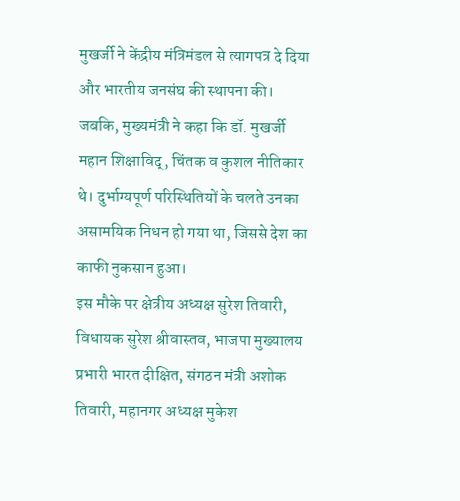मुखर्जी ने केंद्रीय मंत्रिमंडल से त्यागपत्र दे दिया और भारतीय जनसंघ की स्थापना की। जबकि, मुख्यमंत्री ने कहा कि डॉ. मुखर्जी महान शिक्षाविद्, चिंतक व कुशल नीतिकार थे। दुर्भाग्यपूर्ण परिस्थितियों के चलते उनका असामयिक निधन हो गया था, जिससे देश का काफी नुकसान हुआ।
इस मौके पर क्षेत्रीय अध्यक्ष सुरेश तिवारी, विधायक सुरेश श्रीवास्तव, भाजपा मुख्यालय प्रभारी भारत दीक्षित, संगठन मंत्री अशोक तिवारी, महानगर अध्यक्ष मुकेश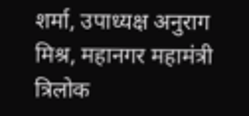शर्मा, उपाध्यक्ष अनुराग मिश्र, महानगर महामंत्री त्रिलोक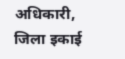अधिकारी, जिला इकाई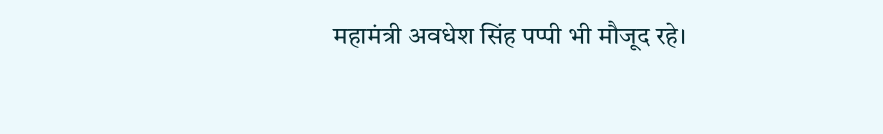महामंत्री अवधेश सिंह पप्पी भी मौजूद रहे।